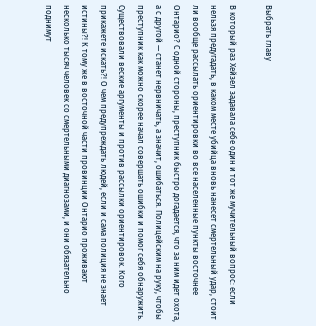Выбрать главу

В который раз Хейзел задавала себе один и тот же мучительный вопрос: если нельзя предугадать, в каком месте убийца вновь нанесет смертельный удар, стоит ли вообще рассылать ориентировки во все населенные пункты восточнее Онтарио? С одной стороны, преступник быстро догадается, что за ним идет охота, а с другой — станет нервничать, а значит, ошибаться. Полицейским на руку, чтобы преступник как можно скорее начал совершать ошибки и помог себя обнаружить. Существовали веские аргументы и против рассылки ориентировок. Кого прикажете искать?! О чем предупреждать людей, если и сама полиция не знает истины?! К тому же в восточной части провинции Онтарио проживают несколько тысяч человек со смертельными диагнозами, и они обязательно поднимут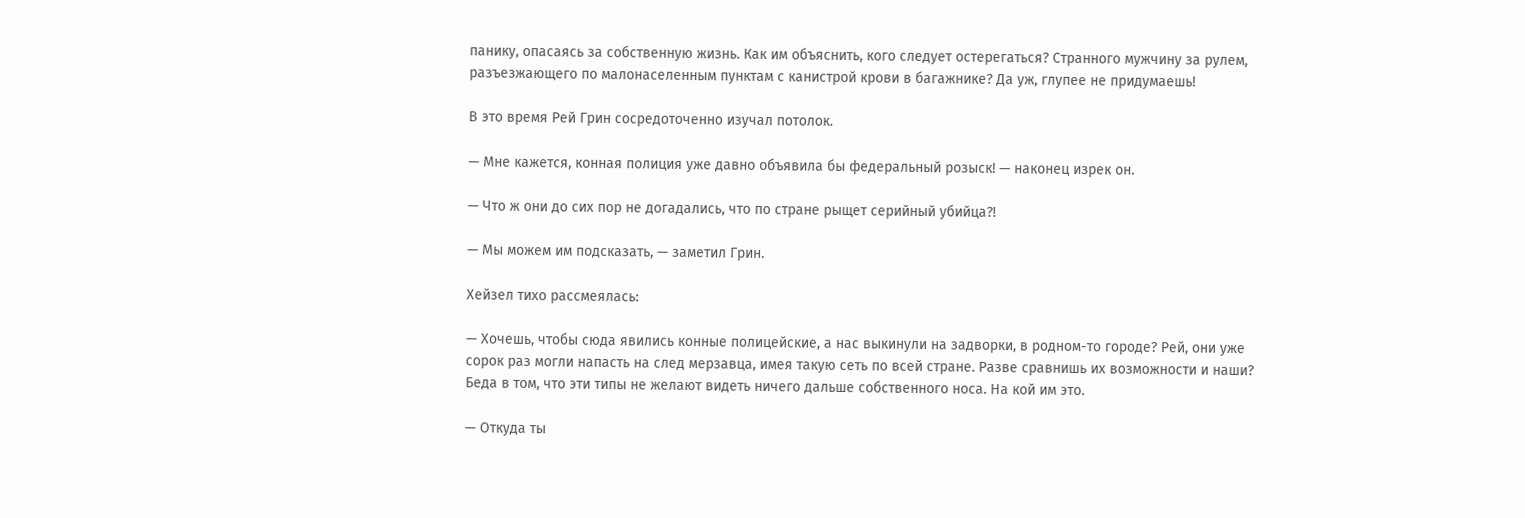панику, опасаясь за собственную жизнь. Как им объяснить, кого следует остерегаться? Странного мужчину за рулем, разъезжающего по малонаселенным пунктам с канистрой крови в багажнике? Да уж, глупее не придумаешь!

В это время Рей Грин сосредоточенно изучал потолок.

— Мне кажется, конная полиция уже давно объявила бы федеральный розыск! — наконец изрек он.

— Что ж они до сих пор не догадались, что по стране рыщет серийный убийца?!

— Мы можем им подсказать, — заметил Грин.

Хейзел тихо рассмеялась:

— Хочешь, чтобы сюда явились конные полицейские, а нас выкинули на задворки, в родном-то городе? Рей, они уже сорок раз могли напасть на след мерзавца, имея такую сеть по всей стране. Разве сравнишь их возможности и наши? Беда в том, что эти типы не желают видеть ничего дальше собственного носа. На кой им это.

— Откуда ты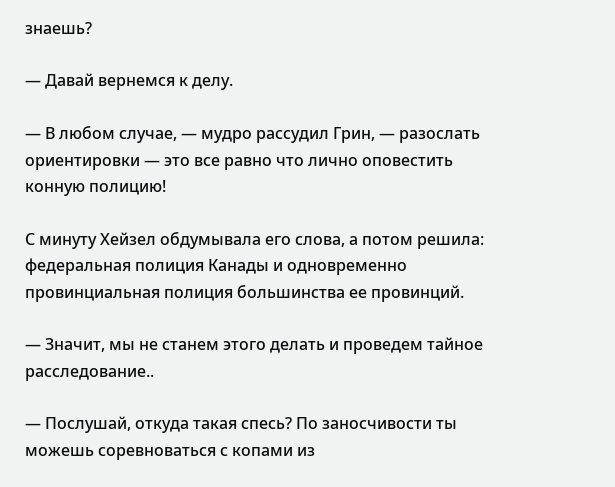знаешь?

— Давай вернемся к делу.

— В любом случае, — мудро рассудил Грин, — разослать ориентировки — это все равно что лично оповестить конную полицию!

С минуту Хейзел обдумывала его слова, а потом решила: федеральная полиция Канады и одновременно провинциальная полиция большинства ее провинций.

— Значит, мы не станем этого делать и проведем тайное расследование..

— Послушай, откуда такая спесь? По заносчивости ты можешь соревноваться с копами из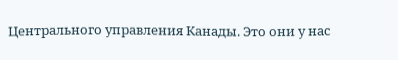Центрального управления Канады. Это они у нас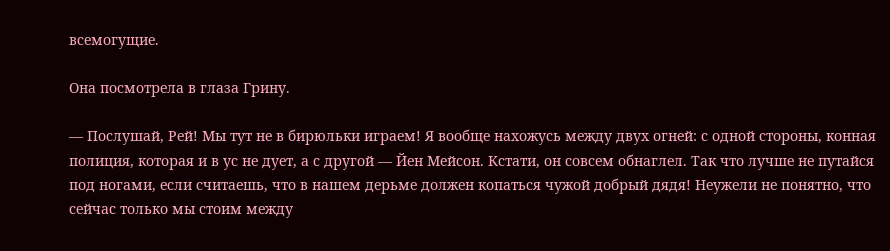всемогущие.

Она посмотрела в глаза Грину.

— Послушай, Рей! Мы тут не в бирюльки играем! Я вообще нахожусь между двух огней: с одной стороны, конная полиция, которая и в ус не дует, а с другой — Йен Мейсон. Кстати, он совсем обнаглел. Так что лучше не путайся под ногами, если считаешь, что в нашем дерьме должен копаться чужой добрый дядя! Неужели не понятно, что сейчас только мы стоим между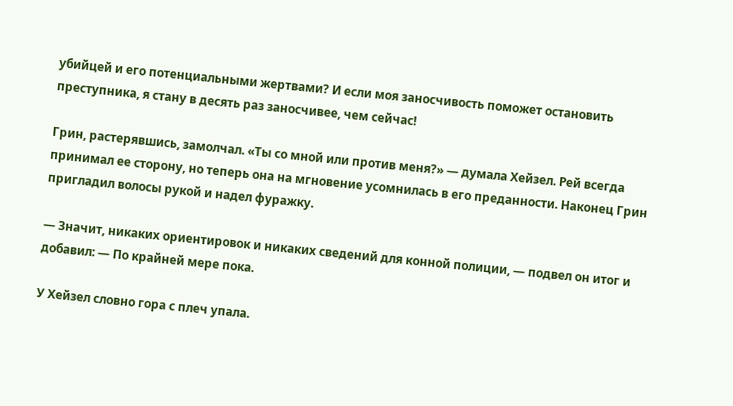убийцей и его потенциальными жертвами? И если моя заносчивость поможет остановить преступника, я стану в десять раз заносчивее, чем сейчас!

Грин, растерявшись, замолчал. «Ты со мной или против меня?» — думала Хейзел. Рей всегда принимал ее сторону, но теперь она на мгновение усомнилась в его преданности. Наконец Грин пригладил волосы рукой и надел фуражку.

— Значит, никаких ориентировок и никаких сведений для конной полиции, — подвел он итог и добавил: — По крайней мере пока.

У Хейзел словно гора с плеч упала.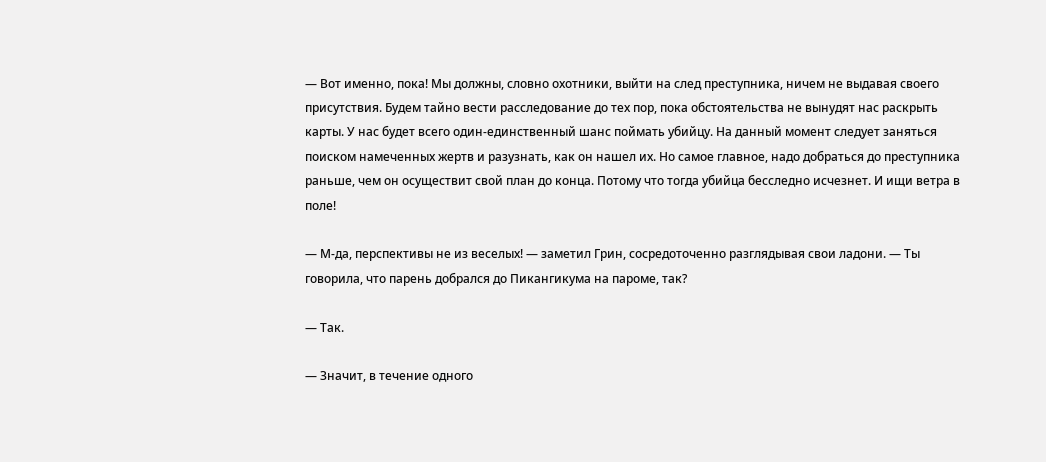— Вот именно, пока! Мы должны, словно охотники, выйти на след преступника, ничем не выдавая своего присутствия. Будем тайно вести расследование до тех пор, пока обстоятельства не вынудят нас раскрыть карты. У нас будет всего один-единственный шанс поймать убийцу. На данный момент следует заняться поиском намеченных жертв и разузнать, как он нашел их. Но самое главное, надо добраться до преступника раньше, чем он осуществит свой план до конца. Потому что тогда убийца бесследно исчезнет. И ищи ветра в поле!

— М-да, перспективы не из веселых! — заметил Грин, сосредоточенно разглядывая свои ладони. — Ты говорила, что парень добрался до Пикангикума на пароме, так?

— Так.

— Значит, в течение одного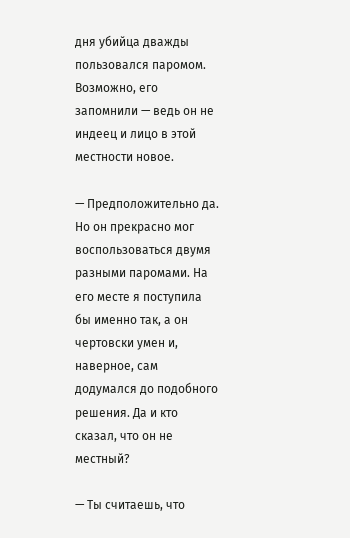дня убийца дважды пользовался паромом. Возможно, его запомнили — ведь он не индеец и лицо в этой местности новое.

— Предположительно да. Но он прекрасно мог воспользоваться двумя разными паромами. На его месте я поступила бы именно так, а он чертовски умен и, наверное, сам додумался до подобного решения. Да и кто сказал, что он не местный?

— Ты считаешь, что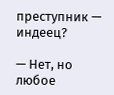преступник — индеец?

— Нет, но любое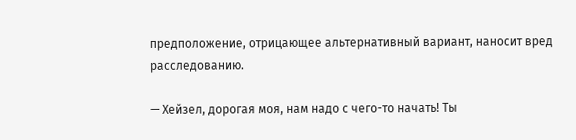предположение, отрицающее альтернативный вариант, наносит вред расследованию.

— Хейзел, дорогая моя, нам надо с чего-то начать! Ты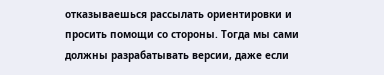отказываешься рассылать ориентировки и просить помощи со стороны. Тогда мы сами должны разрабатывать версии, даже если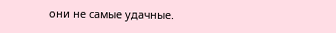они не самые удачные.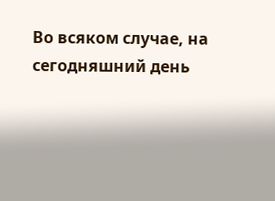Во всяком случае, на сегодняшний день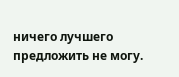ничего лучшего предложить не могу.